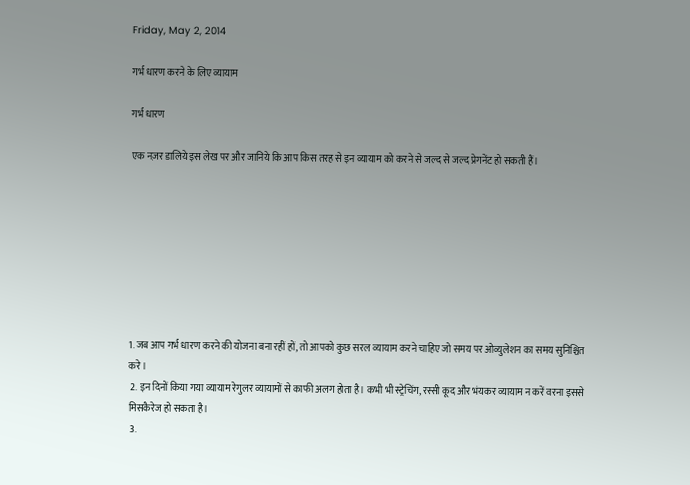Friday, May 2, 2014

गर्भ धारण करने के लिए व्यायाम

गर्भ धारण

एक नज़र डालिये इस लेख पर और जानिये कि आप किस तरह से इन व्यायाम को करने से जल्द से जल्द प्रेगनेंट हो सकती हैं।








1. जब आप गर्भ धारण करने की योजना बना रहीं हों, तो आपको कुछ सरल व्यायाम करने चाहिए जो समय पर ओव्युलेशन का समय सुनिश्चित करे।
 2. इन दिनों किया गया व्यायाम रेगुलर व्यायामों से काफी अलग होता है। कभी भी स्ट्रेचिंग, रस्सी कूद और भंयकर व्यायाम न करें वरना इससे मिसकैरेज हो सकता है।
 3.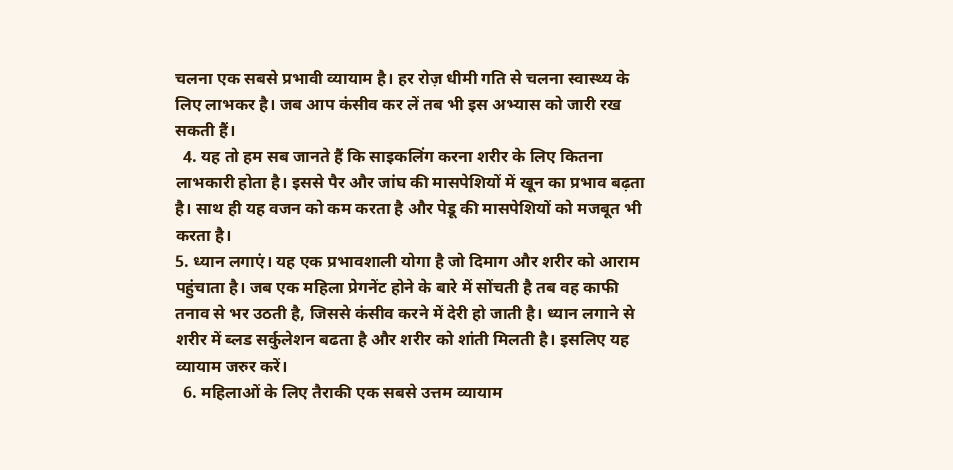चलना एक सबसे प्रभावी व्यायाम है। हर रोज़ धीमी गति से चलना स्वास्थ्य के लिए लाभकर है। जब आप कंसीव कर लें तब भी इस अभ्यास को जारी रख सकती हैं।
  4. यह तो हम सब जानते हैं कि साइकलिंग करना शरीर के लिए कितना लाभकारी होता है। इससे पैर और जांघ की मासपेशियों में खून का प्रभाव बढ़ता है। साथ ही यह वजन को कम करता है और पेडू की मासपेशियों को मजबूत भी करता है।
5. ध्यान लगाएं। यह एक प्रभावशाली योगा है जो दिमाग और शरीर को आराम पहुंचाता है। जब एक महिला प्रेगनेंट होने के बारे में सोंचती है तब वह काफी तनाव से भर उठती है, जिससे कंसीव करने में देरी हो जाती है। ध्यान लगाने से शरीर में ब्लड सर्कुलेशन बढता है और शरीर को शांती मिलती है। इसलिए यह व्यायाम जरुर करें।
  6. महिलाओं के लिए तैराकी एक सबसे उत्तम व्यायाम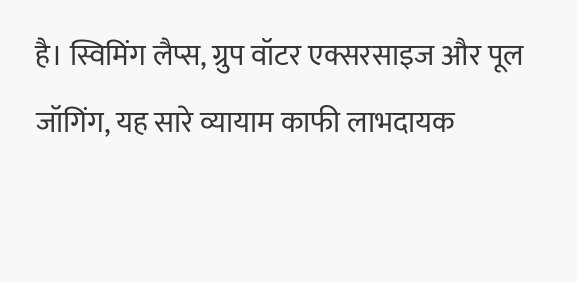है। स्विमिंग लैप्स, ग्रुप वॉटर एक्सरसाइज और पूल जॉगिंग, यह सारे व्यायाम काफी लाभदायक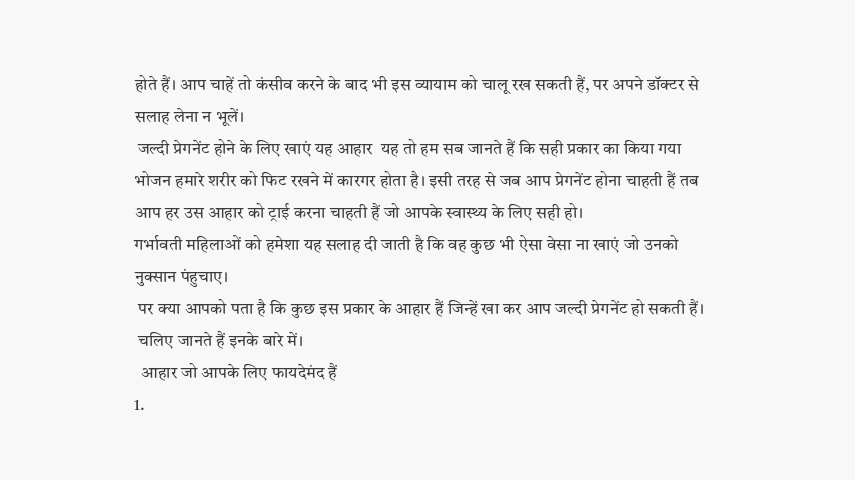होते हैं। आप चाहें तो कंसीव करने के बाद भी इस व्यायाम को चालू रख सकती हैं, पर अपने डॉक्टर से सलाह लेना न भूलें।
 जल्दी प्रेगनेंट होने के लिए खाएं यह आहार  यह तो हम सब जानते हैं कि सही प्रकार का किया गया भोजन हमारे शरीर को फिट रखने में कारगर होता है। इसी तरह से जब आप प्रेगनेंट होना चाहती हैं तब आप हर उस आहार को ट्राई करना चाहती हैं जो आपके स्वास्थ्य के लिए सही हो।
गर्भावती महिलाओं को हमेशा यह सलाह दी जाती है कि वह कुछ भी ऐसा वेसा ना खाएं जो उनको नुक्सान पंहुचाए।
 पर क्या आपको पता है कि कुछ इस प्रकार के आहार हैं जिन्हें खा कर आप जल्दी प्रेगनेंट हो सकती हैं।
 चलिए जानते हैं इनके बारे में।
  आहार जो आपके लिए फायदेमंद हैं
1.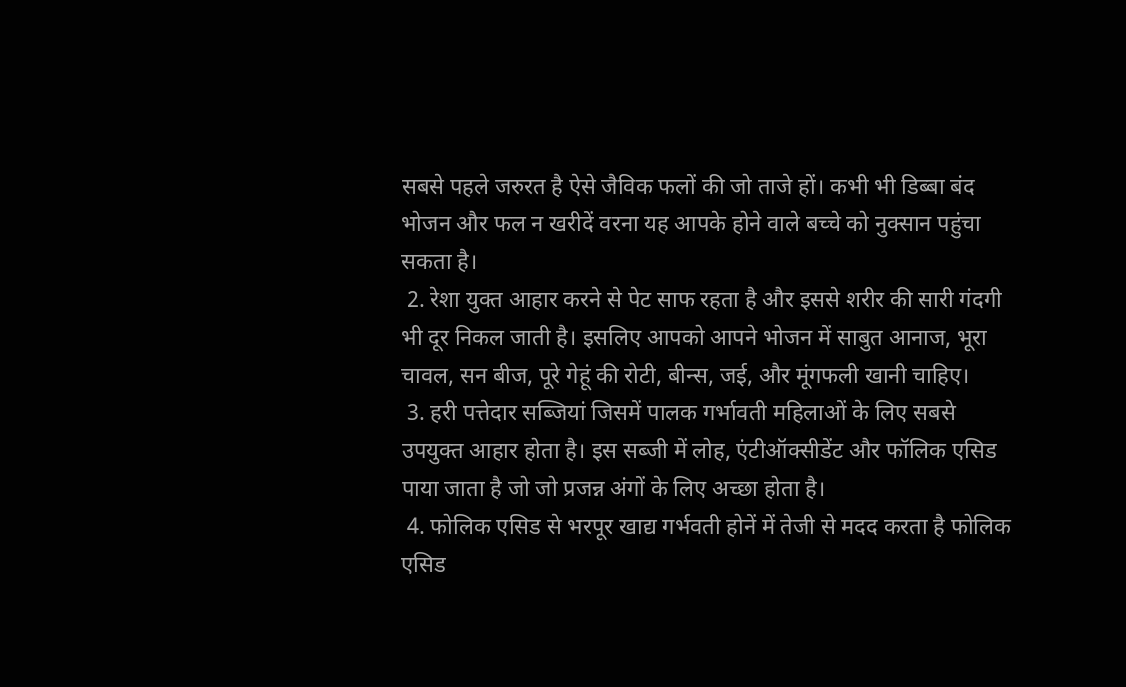सबसे पहले जरुरत है ऐसे जैविक फलों की जो ताजे हों। कभी भी डिब्बा बंद भोजन और फल न खरीदें वरना यह आपके होने वाले बच्चे को नुक्सान पहुंचा सकता है।
 2. रेशा युक्त आहार करने से पेट साफ रहता है और इससे शरीर की सारी गंदगी भी दूर निकल जाती है। इसलिए आपको आपने भोजन में साबुत आनाज, भूरा चावल, सन बीज, पूरे गेहूं की रोटी, बीन्स, जई, और मूंगफली खानी चाहिए।
 3. हरी पत्तेदार सब्जियां जिसमें पालक गर्भावती महिलाओं के लिए सबसे उपयुक्त आहार होता है। इस सब्जी में लोह, एंटीऑक्सीडेंट और फॉलिक एसिड पाया जाता है जो जो प्रजन्न अंगों के लिए अच्छा होता है।
 4. फोलिक एसिड से भरपूर खाद्य गर्भवती होनें में तेजी से मदद करता है फोलिक एसिड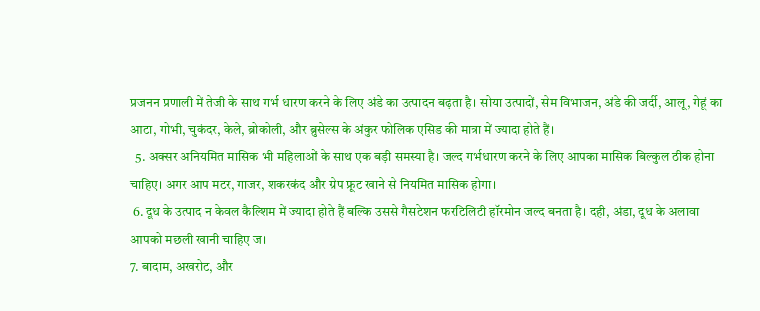प्रजनन प्रणाली में तेजी के साथ गर्भ धारण करने के लिए अंडे का उत्पादन बढ़ता है। सोया उत्पादों, सेम विभाजन, अंडे की जर्दी, आलू, गेहूं का आटा, गोभी, चुकंदर, केले, ब्रोकोली, और ब्रुसेल्स के अंकुर फोलिक एसिड की मात्रा में ज्यादा होते हैं।
  5. अक्सर अनियमित मासिक भी महिलाओं के साथ एक बड़ी समस्या है। जल्द गर्भधारण करने के लिए आपका मासिक बिल्कुल ठीक होना चाहिए। अगर आप मटर, गाजर, शकरकंद और ग्रेप फ्रूट खाने से नियमित मासिक होगा।
 6. दूध के उत्पाद न केवल कैल्शिम में ज्यादा होते हैं बल्कि उससे गैसटेशन फरटिलिटी हॉरमोन जल्द बनता है। दही, अंडा, दूध के अलावा आपको मछली खानी चाहिए ज।
7. बादाम, अखरोट, और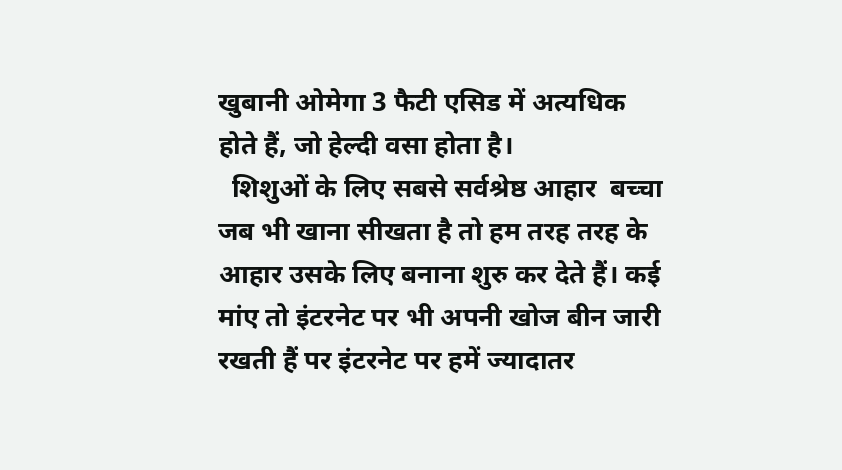खुबानी ओमेगा 3 फैटी एसिड में अत्यधिक होते हैं, जो हेल्दी वसा होता है।
  शिशुओं के लिए सबसे सर्वश्रेष्ठ आहार  बच्चा जब भी खाना सीखता है तो हम तरह तरह के आहार उसके लिए बनाना शुरु कर देते हैं। कई मांए तो इंटरनेट पर भी अपनी खोज बीन जारी रखती हैं पर इंटरनेट पर हमें ज्यादातर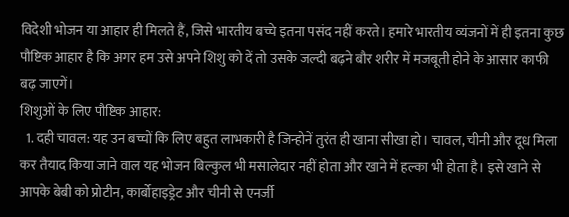विदेशी भोजन या आहार ही मिलते हैं, जिसे भारतीय बच्चे इतना पसंद नहीं करते। हमारे भारतीय व्यंजनों में ही इतना कुछ पौष्टिक आहार है कि अगर हम उसे अपने शिशु को दें तो उसके जल्दी बढ़ने बौर शरीर में मजबूती होने के आसार काफी बढ़ जाएगें।
शिशुओं के लिए पौष्टिक आहार:
  1. दही चावल: यह उन बच्चों कि लिए बहुत लाभकारी है जिन्होनें तुरंत ही खाना सीखा हो। चावल, चीनी और दूध मिला कर तैयाद किया जाने वाल यह भोजन बिल्कुल भी मसालेदार नहीं होता और खाने में हल्का भी होता है। इसे खाने से आपके बेबी को प्रोटीन, कार्बोहाइड्रेट और चीनी से एनर्जी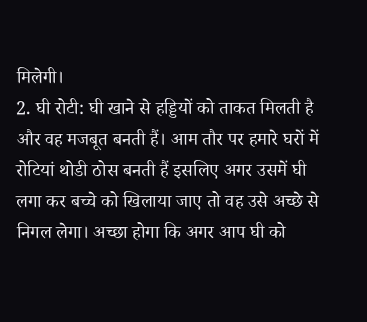मिलेगी।
2. घी रोटी: घी खाने से हड्डियों को ताकत मिलती है और वह मजबूत बनती हैं। आम तौर पर हमारे घरों में रोटियां थोडी ठोस बनती हैं इसलिए अगर उसमें घी लगा कर बच्चे को खिलाया जाए तो वह उसे अच्छे से निगल लेगा। अच्छा होगा कि अगर आप घी को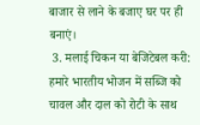बाजार से लाने के बजाए घर पर ही बनाएं।
 3. मलाई चिकन या बेजिटेबल करी: हमारे भारतीय भोजन में सब्जि को चावल और दाल को रोटी के साथ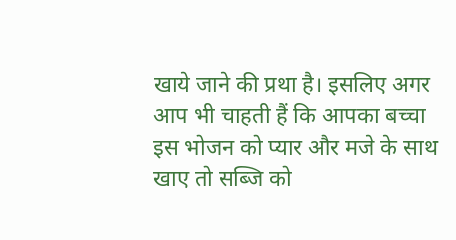खाये जाने की प्रथा है। इसलिए अगर आप भी चाहती हैं कि आपका बच्चा इस भोजन को प्यार और मजे के साथ खाए तो सब्जि को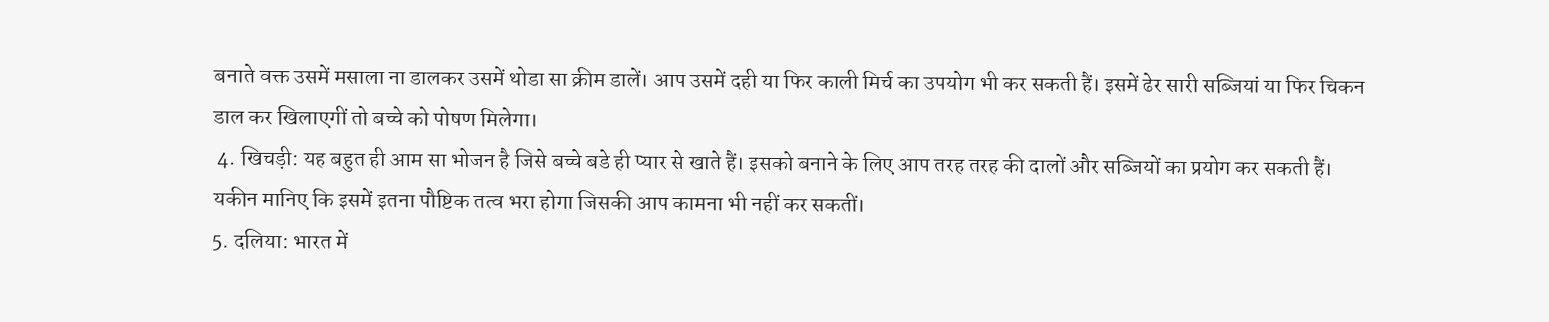बनाते वक्त उसमें मसाला ना डालकर उसमें थोडा सा क्रीम डालें। आप उसमें दही या फिर काली मिर्च का उपयोग भी कर सकती हैं। इसमें ढेर सारी सब्जियां या फिर चिकन डाल कर खिलाएगीं तो बच्चे को पोषण मिलेगा।
 4. खिचड़ी: यह बहुत ही आम सा भोजन है जिसे बच्चे बडे ही प्यार से खाते हैं। इसको बनाने के लिए आप तरह तरह की दालों और सब्जियों का प्रयोग कर सकती हैं। यकीन मानिए कि इसमें इतना पौष्टिक तत्व भरा होगा जिसकी आप कामना भी नहीं कर सकतीं।
5. दलिया: भारत में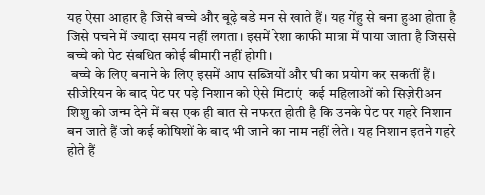यह ऐसा आहार है जिसे बच्चे और बूढ़े बडे मन से खाते हैं। यह गेंहु से बना हुआ होता है जिसे पचने में ज्यादा समय नहीं लगता। इसमें रेशा काफी मात्रा में पाया जाता है जिससे बच्चे को पेट संबधित कोई बीमारी नहीं होगी।
 बच्चे के लिए बनाने के लिए इसमें आप सब्जियों और घी का प्रयोग कर सकतीं हैं। सीजेरियन के बाद पेट पर पड़े निशान को ऐसे मिटाएं  कई महिलाओं को सिज़ेरीअन शिशु को जन्म देने में बस एक ही बात से नफरत होती है कि उनके पेट पर गहरे निशान बन जाते हैं जो कई कोषिशों के बाद भी जाने का नाम नहीं लेते। यह निशान इतने गहरे होते हैं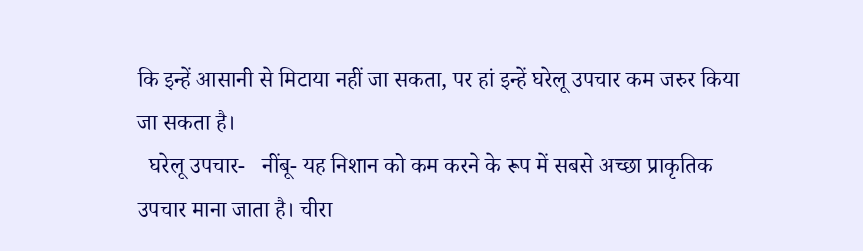कि इन्हें आसानी से मिटाया नहीं जा सकता, पर हां इन्हें घरेलू उपचार कम जरुर किया जा सकता है।
  घरेलू उपचार-   नींबू- यह निशान को कम करने के रूप में सबसे अच्छा प्राकृतिक उपचार माना जाता है। चीरा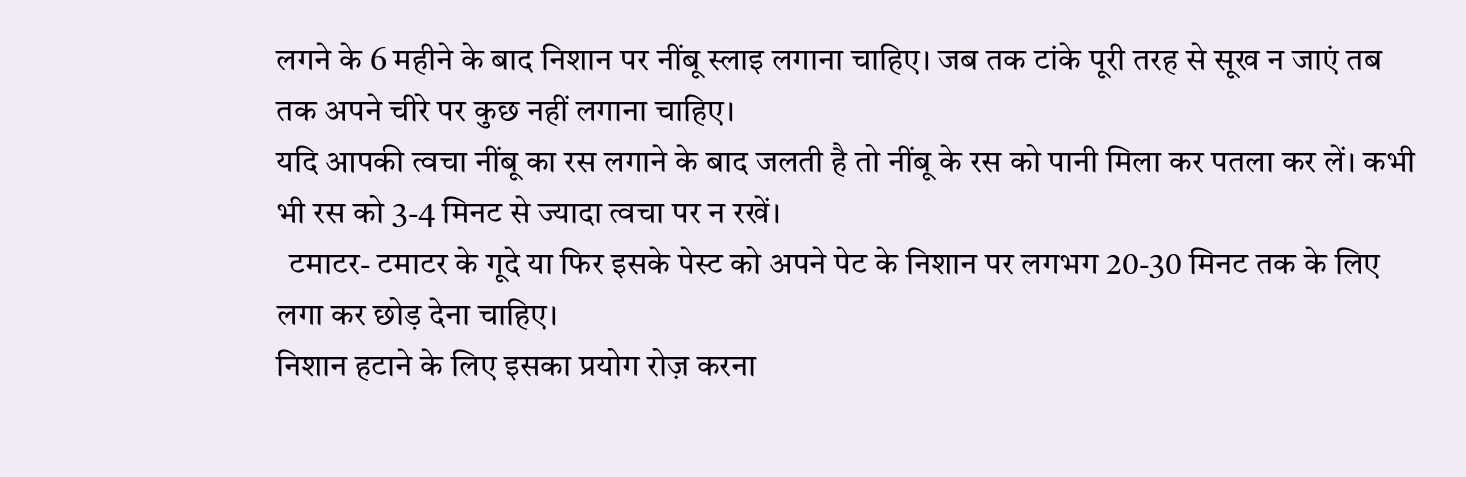लगने के 6 महीने के बाद निशान पर नींबू स्लाइ लगाना चाहिए। जब तक टांके पूरी तरह से सूख न जाएं तब तक अपने चीरे पर कुछ नहीं लगाना चाहिए।
यदि आपकी त्वचा नींबू का रस लगाने के बाद जलती है तो नींबू के रस को पानी मिला कर पतला कर लें। कभी भी रस को 3-4 मिनट से ज्यादा त्वचा पर न रखें।
  टमाटर- टमाटर के गूदे या फिर इसके पेस्ट को अपने पेट के निशान पर लगभग 20-30 मिनट तक के लिए लगा कर छोड़ देना चाहिए।
निशान हटाने के लिए इसका प्रयोग रोज़ करना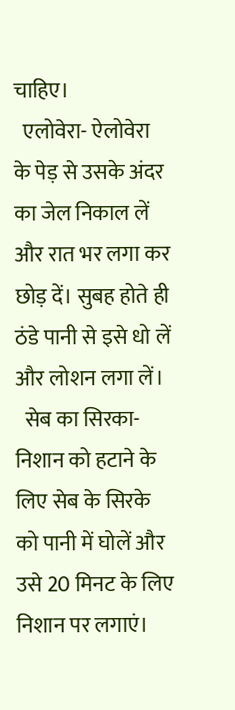चाहिए।
  एलोवेरा- ऐलोवेरा के पेड़ से उसके अंदर का जेल निकाल लें और रात भर लगा कर छोड़ दें। सुबह होते ही ठंडे पानी से इसे धो लें और लोशन लगा लें।
  सेब का सिरका- निशान को हटाने के लिए सेब के सिरके को पानी में घोलें और उसे 20 मिनट के लिए निशान पर लगाएं।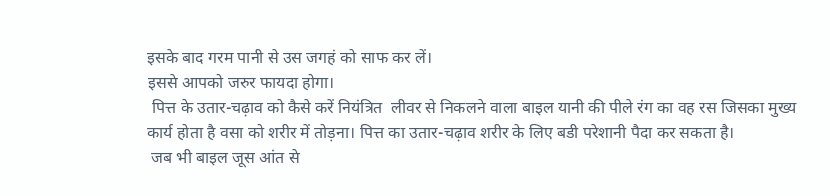इसके बाद गरम पानी से उस जगहं को साफ कर लें।
इससे आपको जरुर फायदा होगा।
 पित्त के उतार-चढ़ाव को कैसे करें नियंत्रित  लीवर से निकलने वाला बाइल यानी की पीले रंग का वह रस जिसका मुख्य कार्य होता है वसा को शरीर में तोड़ना। पित्त का उतार-चढ़ाव शरीर के लिए बडी परेशानी पैदा कर सकता है।
 जब भी बाइल जूस आंत से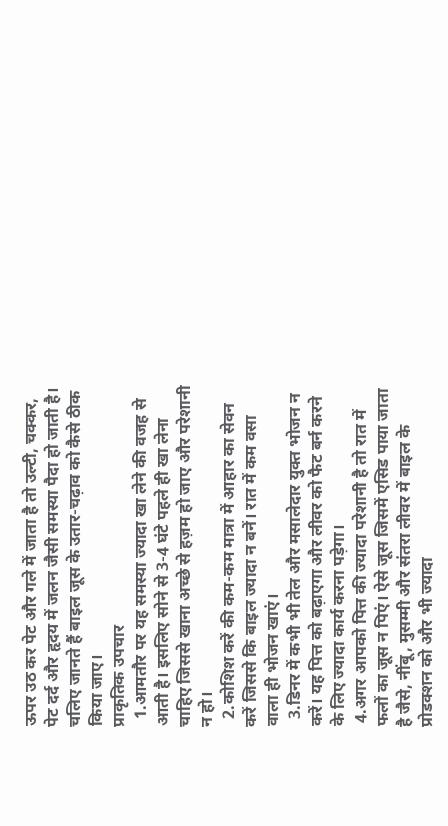ऊपर उठ कर पेट और गले में जाता है तो उल्टी, चक्कर, पेट दर्द और हृदय में जलन जैसी समस्या पैदा हो जाती है।
चलिए जानते हैं बाइल जूस के उतार-चढ़ाव को कैसे ठीक किया जाए।
प्राकृतिक उपचार
  1.आमतौर पर यह समस्या ज्यादा खा लेने की वजह से आती है। इसलिए सोने से 3-4 घंटे पहले ही खा लेना चाहिए जिससे खाना अच्छे से हज़म हो जाए और परेशानी न हो।
  2.कोशिश करें की कम-कम मात्रा में आहार का सेवन करें जिससे कि बाइल ज्यादा न बनें। रात में कम वसा वाला ही भोजन खाएं।
  3.डिनर में कभी भी तेल और मसालेदार युक्त भोजन न करें। यह पित्त को बढ़ाएगा और लीवर को फैट बर्न करने के लिए ज्यादा कार्य करना पड़ेगा।
 4.अगर आपको पित्त की ज्यादा परेशानी है तो रात में फलों का जूस न पिएं। ऐसे जूस जिसमें एसिड पाया जाता है जैसे, नींबू, मुसम्मी और संतरा लीवर में बाइल के प्रोडक्शन को और भी ज्यादा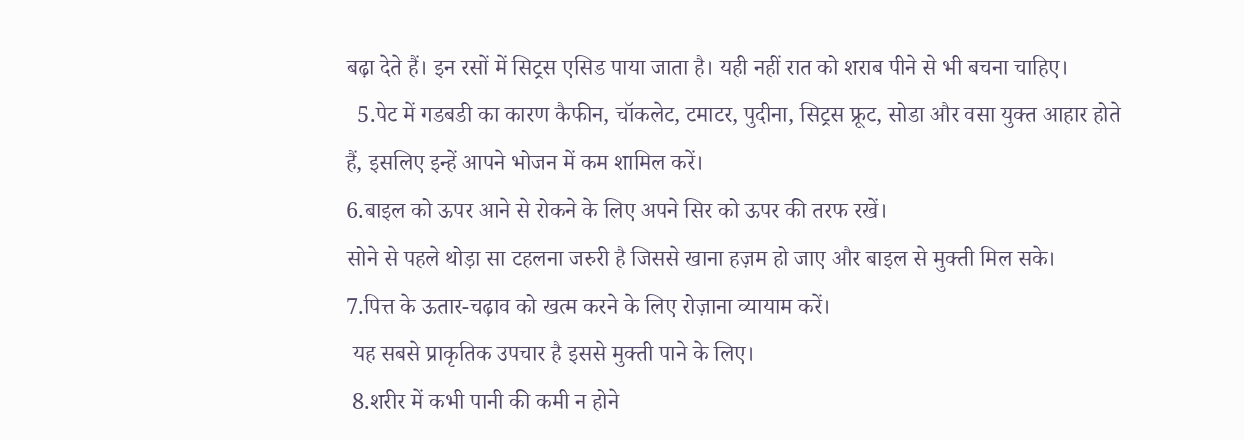बढ़ा देते हैं। इन रसों में सिट्रस एसिड पाया जाता है। यही नहीं रात को शराब पीने से भी बचना चाहिए।
  5.पेट में गडबडी का कारण कैफीन, चॉकलेट, टमाटर, पुदीना, सिट्रस फ्रूट, सोडा और वसा युक्त आहार होते हैं, इसलिए इन्हें आपने भोजन में कम शामिल करें।
6.बाइल को ऊपर आने से रोकने के लिए अपने सिर को ऊपर की तरफ रखें।
सोने से पहले थोड़ा सा टहलना जरुरी है जिससे खाना हज़म हो जाए और बाइल से मुक्ती मिल सके।
7.पित्त के ऊतार-चढ़ाव को खत्म करने के लिए रोज़ाना व्यायाम करें।
 यह सबसे प्राकृतिक उपचार है इससे मुक्ती पाने के लिए।
 8.शरीर में कभी पानी की कमी न होने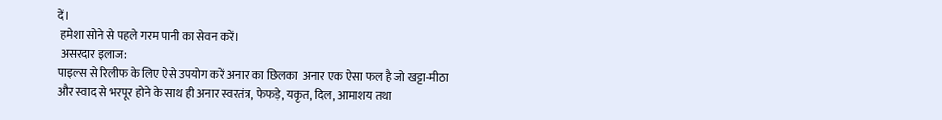दें।
 हमेशा सोने से पहले गरम पानी का सेवन करें।
 असरदार इलाज:
पाइल्स से रिलीफ के लिए ऐसे उपयोग करें अनार का छिलका  अनार एक ऐसा फल है जो खट्टा-मीठा और स्वाद से भरपूर होने के साथ ही अनार स्वरतंत्र, फेफड़े, यकृत, दिल, आमाशय तथा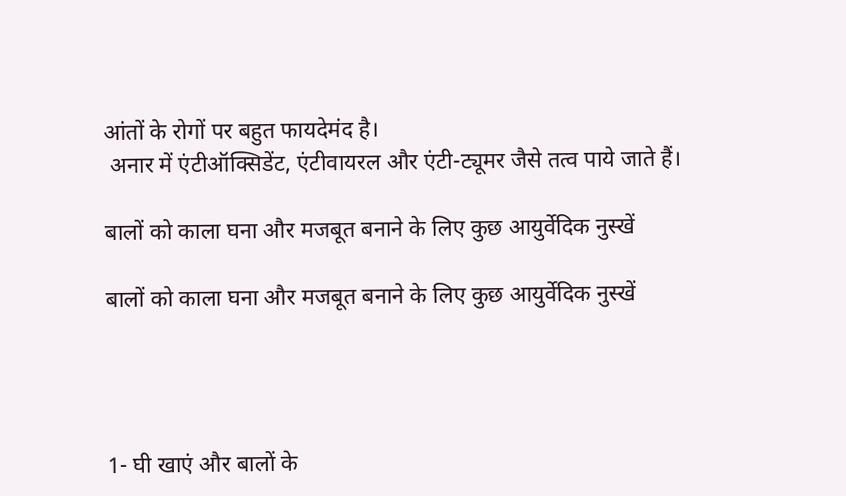आंतों के रोगों पर बहुत फायदेमंद है।
 अनार में एंटीऑक्सिडेंट, एंटीवायरल और एंटी-ट्यूमर जैसे तत्व पाये जाते हैं।

बालों को काला घना और मजबूत बनाने के लिए कुछ आयुर्वेदिक नुस्खें

बालों को काला घना और मजबूत बनाने के लिए कुछ आयुर्वेदिक नुस्खें




1- घी खाएं और बालों के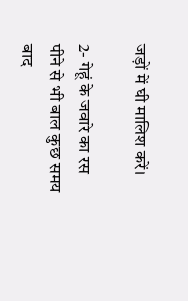जड़ों में घी मालिश करें।

2- गेहूं के जवारे का रस पीने से भी बाल कुछ समय बाद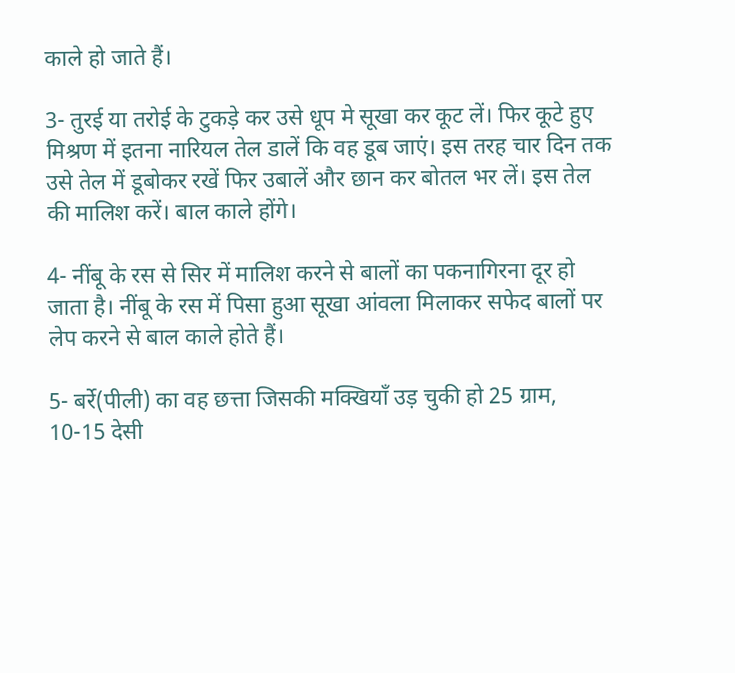काले हो जाते हैं।

3- तुरई या तरोई के टुकड़े कर उसे धूप मे सूखा कर कूट लें। फिर कूटे हुए मिश्रण में इतना नारियल तेल डालें कि वह डूब जाएं। इस तरह चार दिन तक उसे तेल में डूबोकर रखें फिर उबालें और छान कर बोतल भर लें। इस तेल की मालिश करें। बाल काले होंगे।

4- नींबू के रस से सिर में मालिश करने से बालों का पकनागिरना दूर हो जाता है। नींबू के रस में पिसा हुआ सूखा आंवला मिलाकर सफेद बालों पर लेप करने से बाल काले होते हैं।

5- बर्रे(पीली) का वह छत्ता जिसकी मक्खियाँ उड़ चुकी हो 25 ग्राम, 10-15 देसी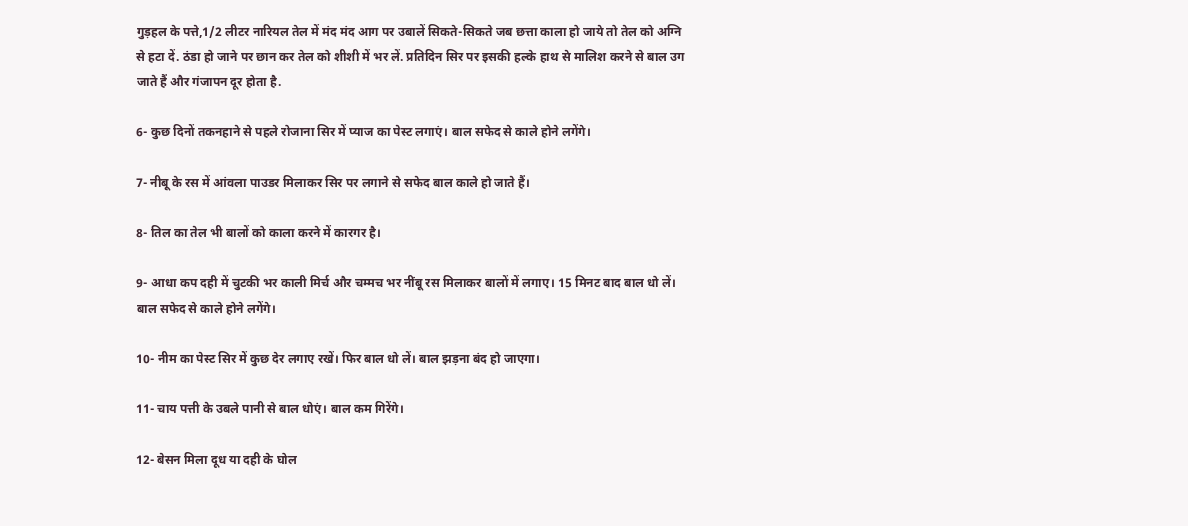गुड़हल के पत्ते,1/2 लीटर नारियल तेल में मंद मंद आग पर उबालें सिकते-सिकते जब छत्ता काला हो जाये तो तेल को अग्नि से हटा दें. ठंडा हो जाने पर छान कर तेल को शीशी में भर लें. प्रतिदिन सिर पर इसकी हल्के हाथ से मालिश करने से बाल उग जाते हैं और गंजापन दूर होता है.

6- कुछ दिनों तकनहाने से पहले रोजाना सिर में प्याज का पेस्ट लगाएं। बाल सफेद से काले होने लगेंगे।

7- नीबू के रस में आंवला पाउडर मिलाकर सिर पर लगाने से सफेद बाल काले हो जाते हैं।

8- तिल का तेल भी बालों को काला करने में कारगर है।

9- आधा कप दही में चुटकी भर काली मिर्च और चम्मच भर नींबू रस मिलाकर बालों में लगाए। 15 मिनट बाद बाल धो लें। बाल सफेद से काले होने लगेंगे।

10- नीम का पेस्ट सिर में कुछ देर लगाए रखें। फिर बाल धो लें। बाल झड़ना बंद हो जाएगा।

11- चाय पत्ती के उबले पानी से बाल धोएं। बाल कम गिरेंगे।

12- बेसन मिला दूध या दही के घोल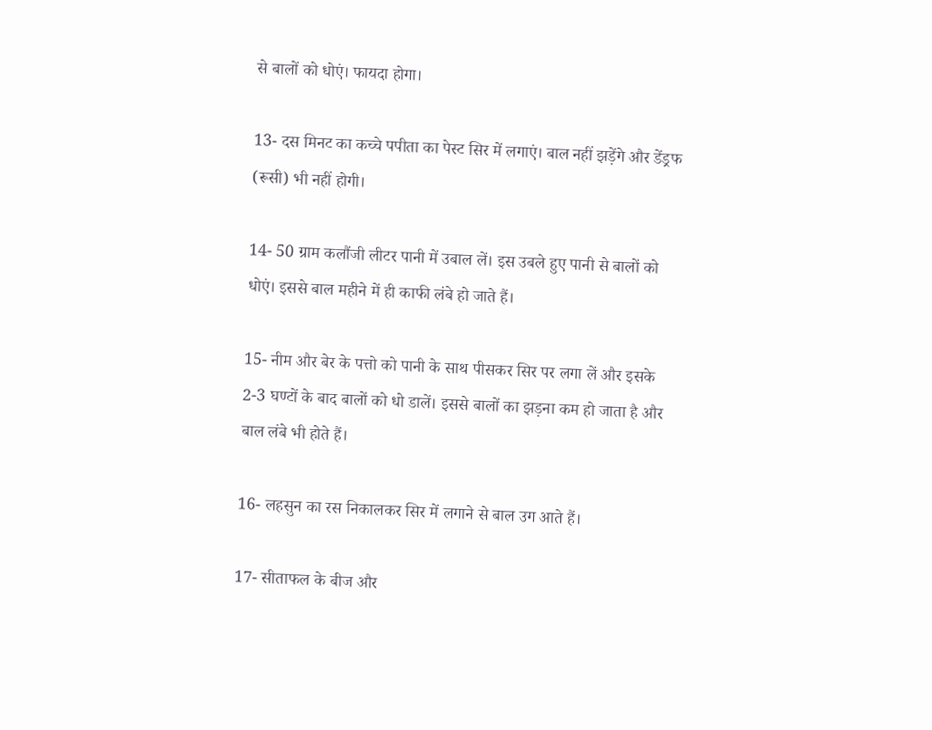से बालों को धोएं। फायदा होगा।

13- दस मिनट का कच्चे पपीता का पेस्ट सिर में लगाएं। बाल नहीं झड़ेंगे और डेंड्रफ (रूसी) भी नहीं होगी।

14- 50 ग्राम कलौंजी लीटर पानी में उबाल लें। इस उबले हुए पानी से बालों को धोएं। इससे बाल महीने में ही काफी लंबे हो जाते हैं।

15- नीम और बेर के पत्तो को पानी के साथ पीसकर सिर पर लगा लें और इसके 2-3 घण्टों के बाद बालों को धो डालें। इससे बालों का झड़ना कम हो जाता है और बाल लंबे भी होते हैं।

16- लहसुन का रस निकालकर सिर में लगाने से बाल उग आते हैं।

17- सीताफल के बीज और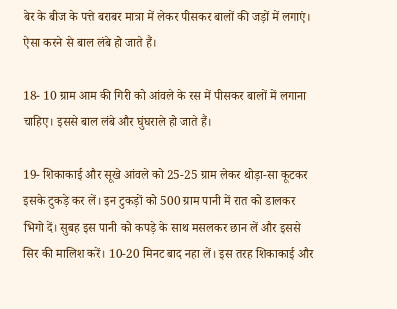बेर के बीज के पत्ते बराबर मात्रा में लेकर पीसकर बालों की जड़ों में लगाएं। ऐसा करने से बाल लंबे हो जाते हैं।

18- 10 ग्राम आम की गिरी को आंवले के रस में पीसकर बालों में लगाना चाहिए। इससे बाल लंबे और घुंघराले हो जाते हैं।

19- शिकाकाई और सूखे आंवले को 25-25 ग्राम लेकर थोड़ा-सा कूटकर इसके टुकड़े कर लें। इन टुकड़ों को 500 ग्राम पानी में रात को डालकर भिगो दें। सुबह इस पानी को कपड़े के साथ मसलकर छान लें और इससे सिर की मालिश करें। 10-20 मिनट बाद नहा लें। इस तरह शिकाकाई और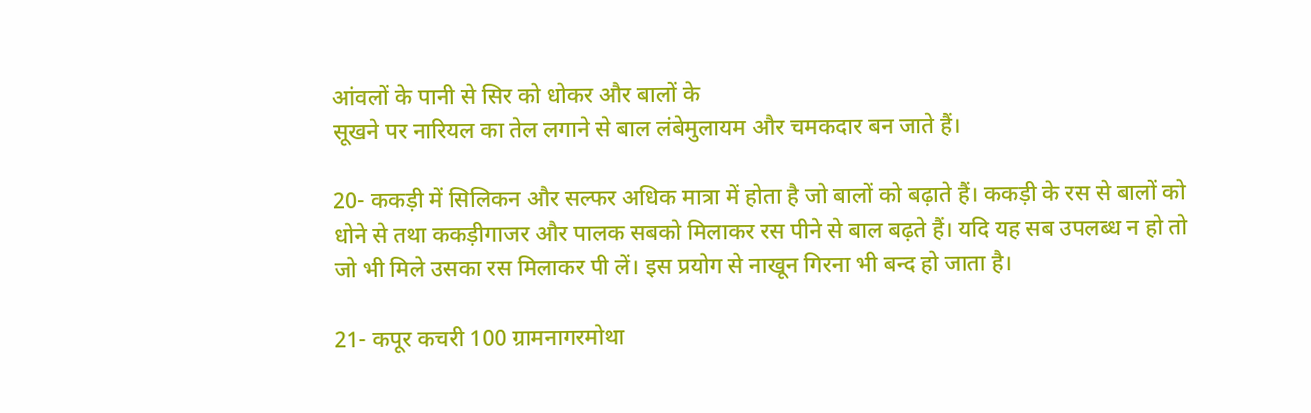आंवलों के पानी से सिर को धोकर और बालों के
सूखने पर नारियल का तेल लगाने से बाल लंबेमुलायम और चमकदार बन जाते हैं।

20- ककड़ी में सिलिकन और सल्फर अधिक मात्रा में होता है जो बालों को बढ़ाते हैं। ककड़ी के रस से बालों को धोने से तथा ककड़ीगाजर और पालक सबको मिलाकर रस पीने से बाल बढ़ते हैं। यदि यह सब उपलब्ध न हो तो जो भी मिले उसका रस मिलाकर पी लें। इस प्रयोग से नाखून गिरना भी बन्द हो जाता है।

21- कपूर कचरी 100 ग्रामनागरमोथा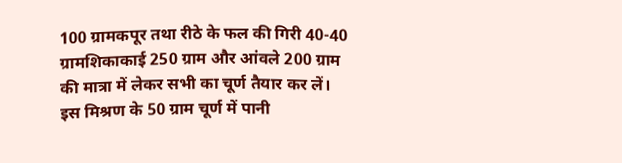100 ग्रामकपूर तथा रीठे के फल की गिरी 40-40 ग्रामशिकाकाई 250 ग्राम और आंवले 200 ग्राम की मात्रा में लेकर सभी का चूर्ण तैयार कर लें। इस मिश्रण के 50 ग्राम चूर्ण में पानी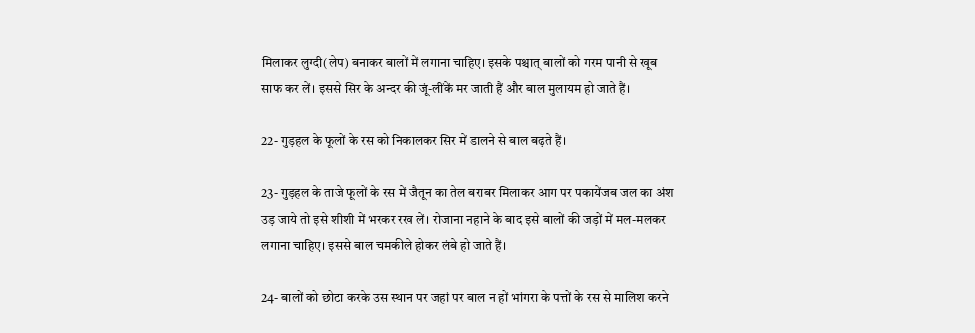मिलाकर लुग्दी(लेप) बनाकर बालों में लगाना चाहिए। इसके पश्चात् बालों को गरम पानी से खूब साफ कर लें। इससे सिर के अन्दर की जूं-लींकें मर जाती हैं और बाल मुलायम हो जाते हैं।

22- गुड़हल के फूलों के रस को निकालकर सिर में डालने से बाल बढ़ते हैं।

23- गुड़हल के ताजे फूलों के रस में जैतून का तेल बराबर मिलाकर आग पर पकायेंजब जल का अंश उड़ जाये तो इसे शीशी में भरकर रख लें। रोजाना नहाने के बाद इसे बालों की जड़ों में मल-मलकर लगाना चाहिए। इससे बाल चमकीले होकर लंबे हो जाते हैं।

24- बालों को छोटा करके उस स्थान पर जहां पर बाल न हों भांगरा के पत्तों के रस से मालिश करने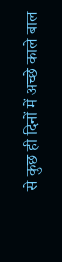से कुछ ही दिनों में अच्छे काले बाल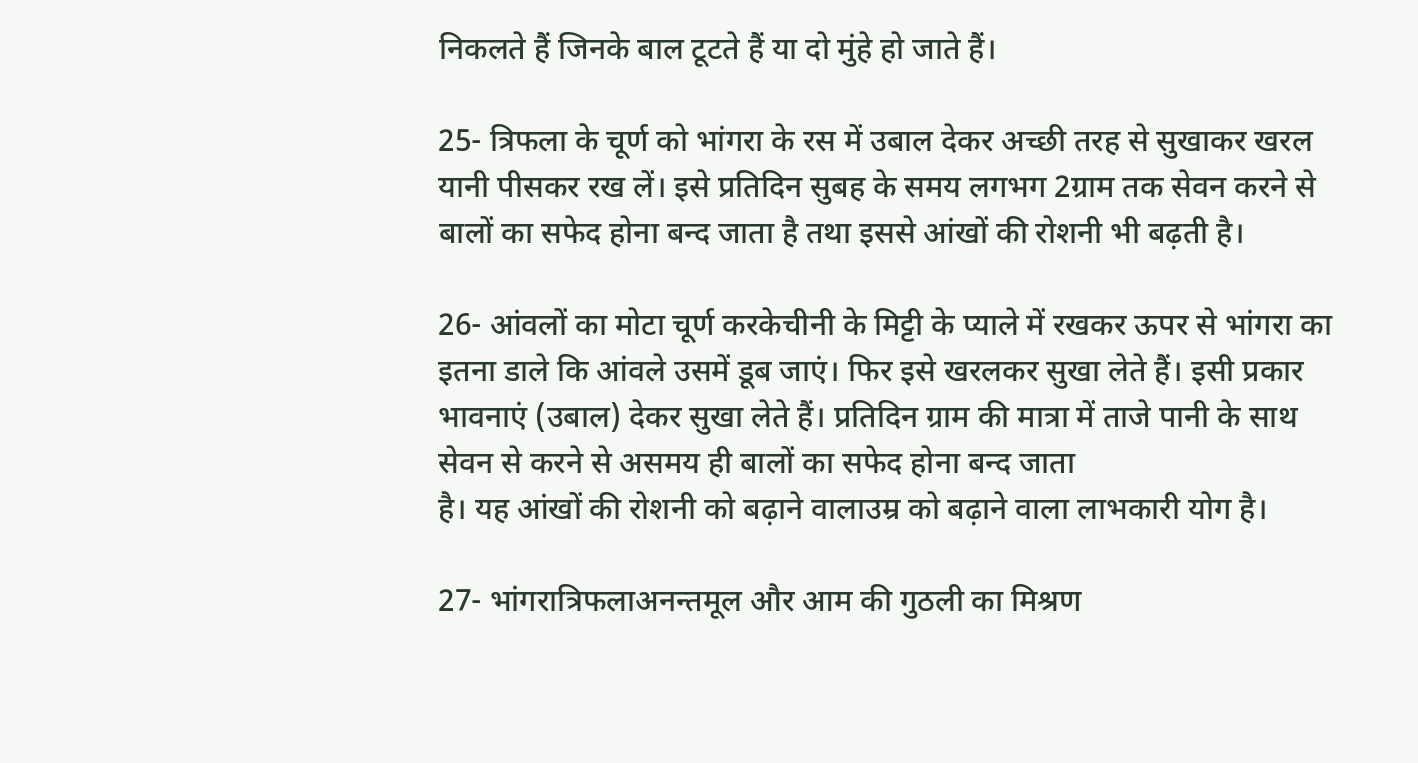निकलते हैं जिनके बाल टूटते हैं या दो मुंहे हो जाते हैं।

25- त्रिफला के चूर्ण को भांगरा के रस में उबाल देकर अच्छी तरह से सुखाकर खरल यानी पीसकर रख लें। इसे प्रतिदिन सुबह के समय लगभग 2ग्राम तक सेवन करने से बालों का सफेद होना बन्द जाता है तथा इससे आंखों की रोशनी भी बढ़ती है।

26- आंवलों का मोटा चूर्ण करकेचीनी के मिट्टी के प्याले में रखकर ऊपर से भांगरा का इतना डाले कि आंवले उसमें डूब जाएं। फिर इसे खरलकर सुखा लेते हैं। इसी प्रकार भावनाएं (उबाल) देकर सुखा लेते हैं। प्रतिदिन ग्राम की मात्रा में ताजे पानी के साथ सेवन से करने से असमय ही बालों का सफेद होना बन्द जाता
है। यह आंखों की रोशनी को बढ़ाने वालाउम्र को बढ़ाने वाला लाभकारी योग है।

27- भांगरात्रिफलाअनन्तमूल और आम की गुठली का मिश्रण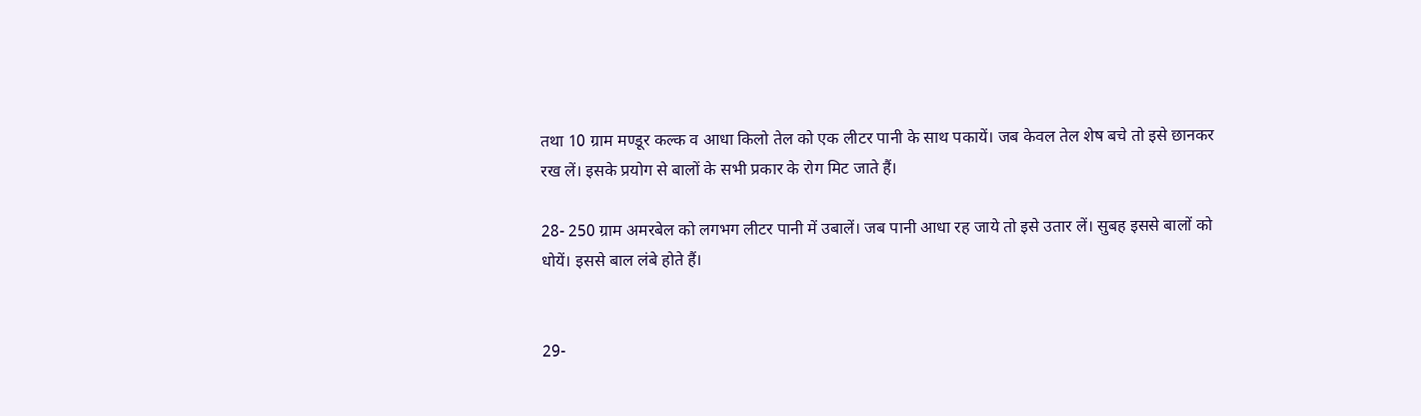तथा 10 ग्राम मण्डूर कल्क व आधा किलो तेल को एक लीटर पानी के साथ पकायें। जब केवल तेल शेष बचे तो इसे छानकर रख लें। इसके प्रयोग से बालों के सभी प्रकार के रोग मिट जाते हैं।

28- 250 ग्राम अमरबेल को लगभग लीटर पानी में उबालें। जब पानी आधा रह जाये तो इसे उतार लें। सुबह इससे बालों को धोयें। इससे बाल लंबे होते हैं।


29-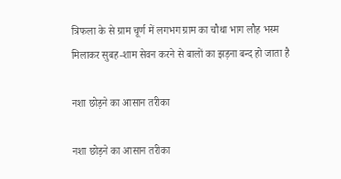त्रिफला के से ग्राम चूर्ण में लगभग ग्राम का चौथा भाग लौह भस्म मिलाकर सुबह-शाम सेवन करने से बालों का झड़ना बन्द हो जाता है

नशा छोड़ने का आसान तरीका

नशा छोड़ने का आसान तरीका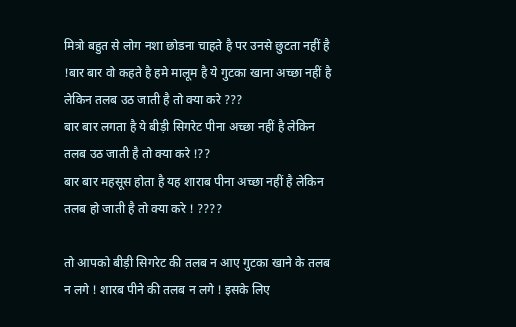मित्रो बहुत से लोग नशा छोडना चाहते है पर उनसे छुटता नहीं है !बार बार वो कहते है हमे मालूम है ये गुटका खाना अच्छा नहीं है लेकिन तलब उठ जाती है तो क्या करे ???
बार बार लगता है ये बीड़ी सिगरेट पीना अच्छा नहीं है लेकिन तलब उठ जाती है तो क्या करे !??
बार बार महसूस होता है यह शाराब पीना अच्छा नहीं है लेकिन तलब हो जाती है तो क्या करे ! ????

तो आपको बीड़ी सिगरेट की तलब न आए गुटका खाने के तलब न लगे ! शारब पीने की तलब न लगे ! इसके लिए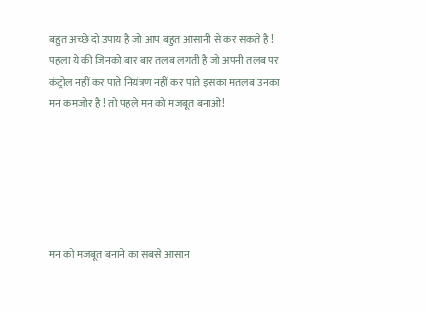बहुत अच्छे दो उपाय है जो आप बहुत आसानी से कर सकते है ! पहला ये की जिनको बार बार तलब लगती है जो अपनी तलब पर कंट्रोल नहीं कर पाते नियंत्रण नहीं कर पाते इसका मतलब उनका मन कमजोर है ! तो पहले मन को मजबूत बनाओ!






मन को मजबूत बनाने का सबसे आसान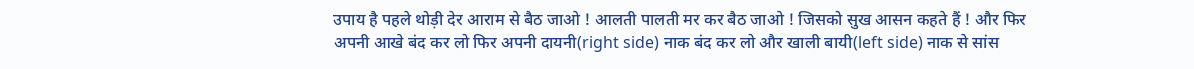उपाय है पहले थोड़ी देर आराम से बैठ जाओ ! आलती पालती मर कर बैठ जाओ ! जिसको सुख आसन कहते हैं ! और फिर अपनी आखे बंद कर लो फिर अपनी दायनी(right side) नाक बंद कर लो और खाली बायी(left side) नाक से सांस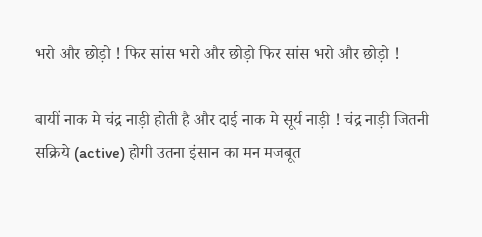भरो और छोड़ो ! फिर सांस भरो और छोड़ो फिर सांस भरो और छोड़ो !

बायीं नाक मे चंद्र नाड़ी होती है और दाई नाक मे सूर्य नाड़ी ! चंद्र नाड़ी जितनी सक्रिये (active) होगी उतना इंसान का मन मजबूत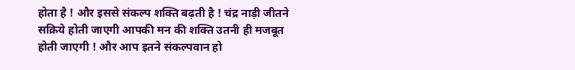होता है ! और इससे संकल्प शक्ति बढ़ती है ! चंद्र नाड़ी जीतने सक्रिये होती जाएगी आपकी मन की शक्ति उतनी ही मजबूत होती जाएगी ! और आप इतने संकल्पवान हो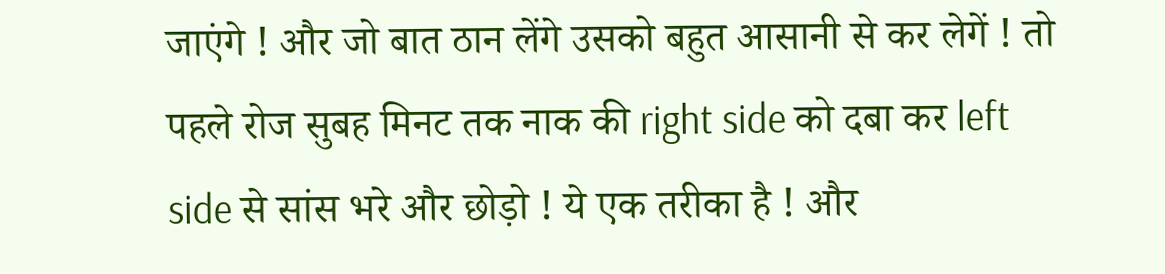जाएंगे ! और जो बात ठान लेंगे उसको बहुत आसानी से कर लेगें ! तो पहले रोज सुबह मिनट तक नाक की right side को दबा कर left side से सांस भरे और छोड़ो ! ये एक तरीका है ! और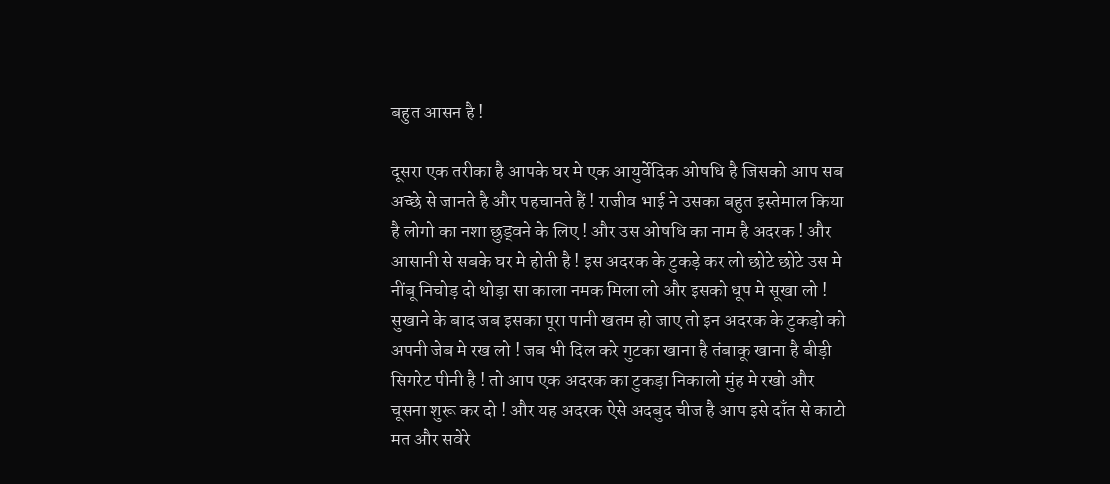बहुत आसन है !

दूसरा एक तरीका है आपके घर मे एक आयुर्वेदिक ओषधि है जिसको आप सब अच्छे से जानते है और पहचानते हैं ! राजीव भाई ने उसका बहुत इस्तेमाल किया है लोगो का नशा छुड्वने के लिए ! और उस ओषधि का नाम है अदरक ! और आसानी से सबके घर मे होती है ! इस अदरक के टुकड़े कर लो छोटे छोटे उस मे नींबू निचोड़ दो थोड़ा सा काला नमक मिला लो और इसको धूप मे सूखा लो ! सुखाने के बाद जब इसका पूरा पानी खतम हो जाए तो इन अदरक के टुकड़ो को अपनी जेब मे रख लो ! जब भी दिल करे गुटका खाना है तंबाकू खाना है बीड़ी सिगरेट पीनी है ! तो आप एक अदरक का टुकड़ा निकालो मुंह मे रखो और चूसना शुरू कर दो ! और यह अदरक ऐसे अदबुद चीज है आप इसे दाँत से काटो मत और सवेरे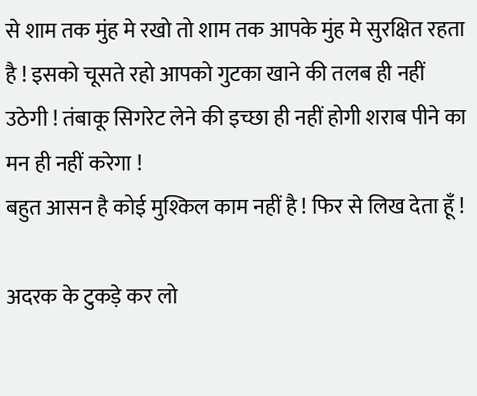से शाम तक मुंह मे रखो तो शाम तक आपके मुंह मे सुरक्षित रहता है ! इसको चूसते रहो आपको गुटका खाने की तलब ही नहीं उठेगी ! तंबाकू सिगरेट लेने की इच्छा ही नहीं होगी शराब पीने का मन ही नहीं करेगा !
बहुत आसन है कोई मुश्किल काम नहीं है ! फिर से लिख देता हूँ !

अदरक के टुकड़े कर लो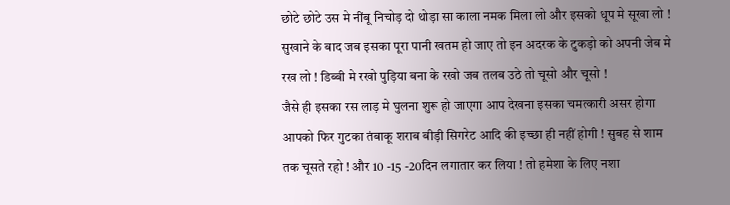छोटे छोटे उस मे नींबू निचोड़ दो थोड़ा सा काला नमक मिला लो और इसको धूप मे सूखा लो ! सुखाने के बाद जब इसका पूरा पानी खतम हो जाए तो इन अदरक के टुकड़ो को अपनी जेब मे रख लो ! डिब्बी मे रखो पुड़िया बना के रखो जब तलब उठे तो चूसो और चूसो !
जैसे ही इसका रस लाड़ मे घुलना शुरू हो जाएगा आप देखना इसका चमत्कारी असर होगा आपको फिर गुटका तंबाकू शराब बीड़ी सिगरेट आदि की इच्छा ही नहीं होगी ! सुबह से शाम तक चूसते रहो ! और 10 -15 -20दिन लगातार कर लिया ! तो हमेशा के लिए नशा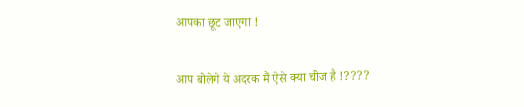आपका छूट जाएगा !

आप बोलेगे ये अदरक मैं ऐसे क्या चीज है !????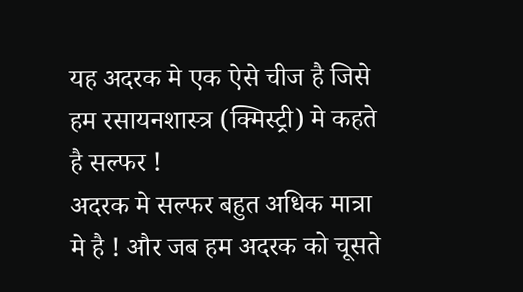यह अदरक मे एक ऐसे चीज है जिसे हम रसायनशास्त्र (क्मिस्ट्री) मे कहते है सल्फर !
अदरक मे सल्फर बहुत अधिक मात्रा मे है ! और जब हम अदरक को चूसते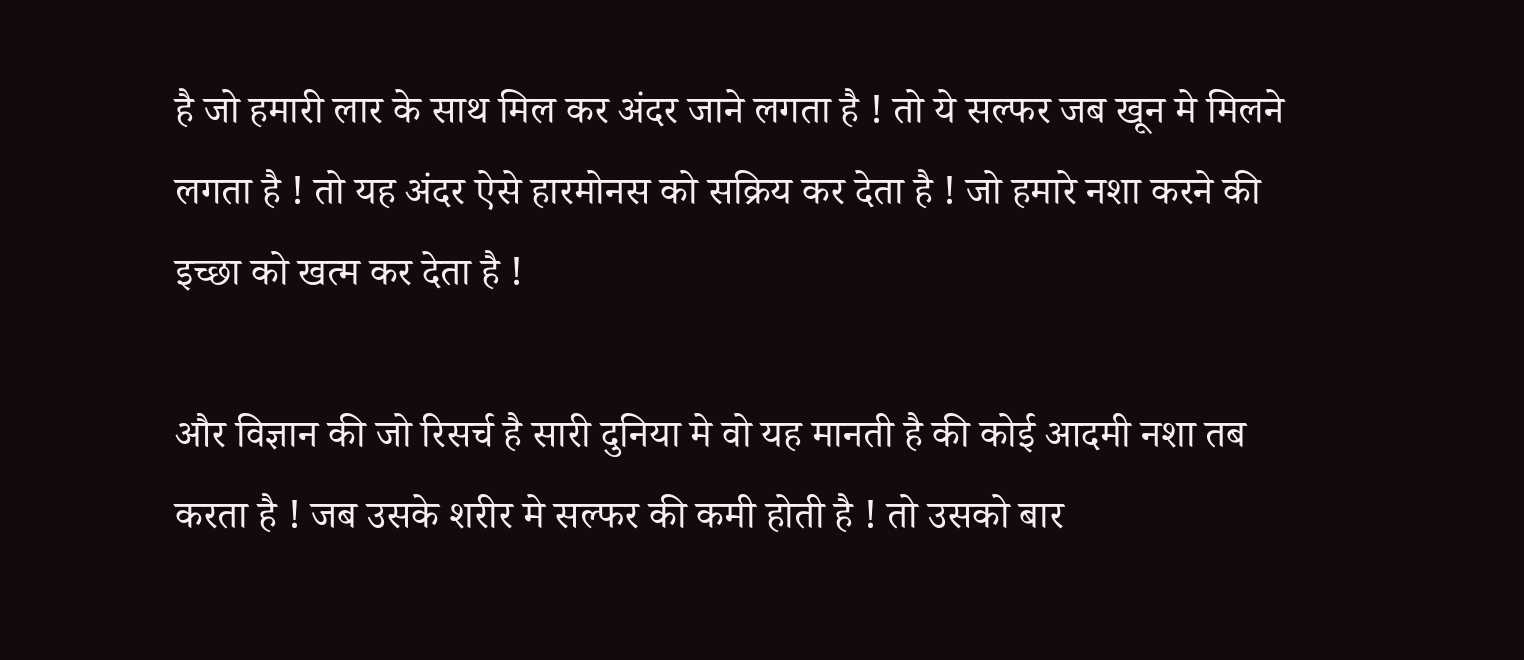है जो हमारी लार के साथ मिल कर अंदर जाने लगता है ! तो ये सल्फर जब खून मे मिलने लगता है ! तो यह अंदर ऐसे हारमोनस को सक्रिय कर देता है ! जो हमारे नशा करने की इच्छा को खत्म कर देता है !

और विज्ञान की जो रिसर्च है सारी दुनिया मे वो यह मानती है की कोई आदमी नशा तब करता है ! जब उसके शरीर मे सल्फर की कमी होती है ! तो उसको बार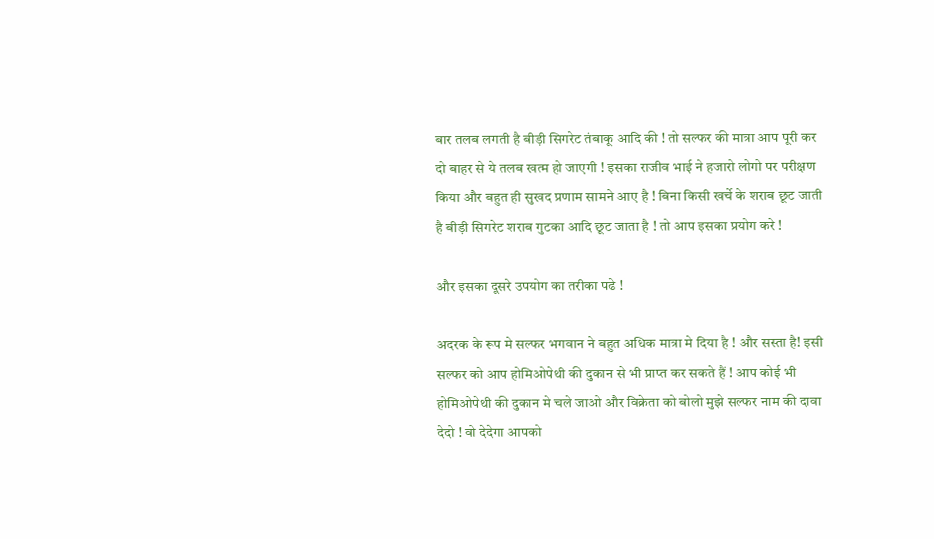बार तलब लगती है बीड़ी सिगरेट तंबाकू आदि की ! तो सल्फर की मात्रा आप पूरी कर दो बाहर से ये तलब खत्म हो जाएगी ! इसका राजीव भाई ने हजारो लोगो पर परीक्षण किया और बहुत ही सुखद प्रणाम सामने आए है ! बिना किसी खर्चे के शराब छूट जाती है बीड़ी सिगरेट शराब गुटका आदि छूट जाता है ! तो आप इसका प्रयोग करे !

और इसका दूसरे उपयोग का तरीका पढे !

अदरक के रूप मे सल्फर भगवान ने बहुत अधिक मात्रा मे दिया है ! और सस्ता है! इसी सल्फर को आप होमिओपेथी की दुकान से भी प्राप्त कर सकते हैं ! आप कोई भी होमिओपेथी की दुकान मे चले जाओ और विक्रेता को बोलो मुझे सल्फर नाम की दावा देदो ! वो देदेगा आपको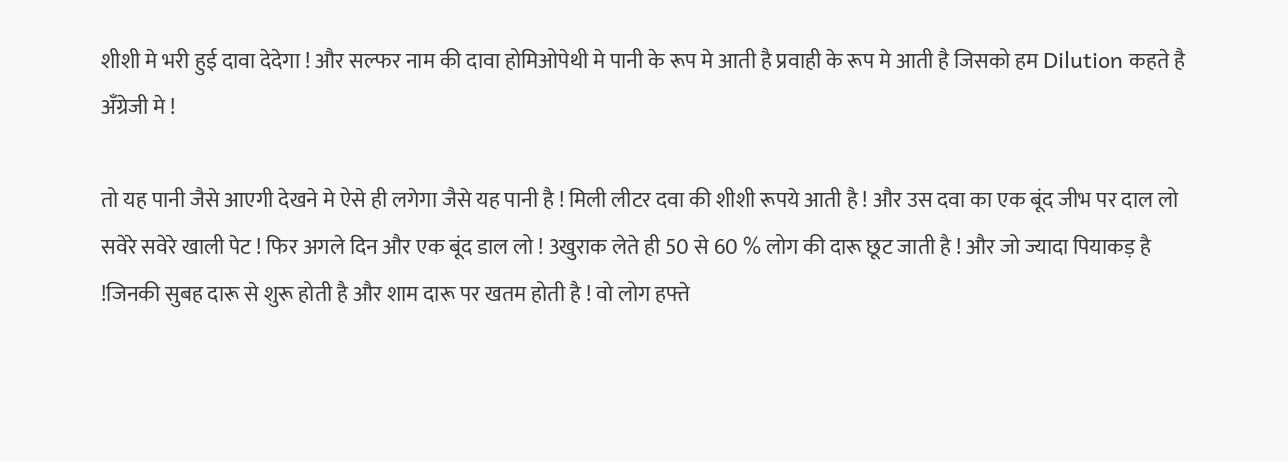शीशी मे भरी हुई दावा देदेगा ! और सल्फर नाम की दावा होमिओपेथी मे पानी के रूप मे आती है प्रवाही के रूप मे आती है जिसको हम Dilution कहते है अँग्रेजी मे !

तो यह पानी जैसे आएगी देखने मे ऐसे ही लगेगा जैसे यह पानी है ! मिली लीटर दवा की शीशी रूपये आती है ! और उस दवा का एक बूंद जीभ पर दाल लो सवेरे सवेरे खाली पेट ! फिर अगले दिन और एक बूंद डाल लो ! 3खुराक लेते ही 50 से 60 % लोग की दारू छूट जाती है ! और जो ज्यादा पियाकड़ है !जिनकी सुबह दारू से शुरू होती है और शाम दारू पर खतम होती है ! वो लोग हफ्ते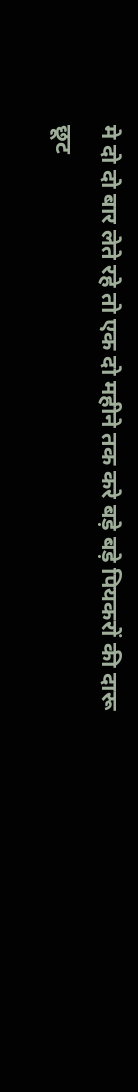मे दो दो बार लेते रहे तो एक दो महीने तक करे बड़े बड़े पियकरों की दारू छूट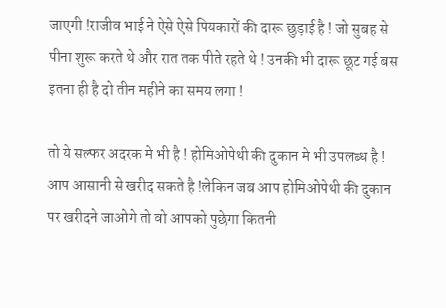जाएगी !राजीव भाई ने ऐसे ऐसे पियकारों की दारू छुड़ाई है ! जो सुबह से पीना शुरू करते थे और रात तक पीते रहते थे ! उनकी भी दारू छूट गई बस इतना ही है दो तीन महीने का समय लगा !

तो ये सल्फर अदरक मे भी है ! होमिओपेथी की दुकान मे भी उपलब्ध है ! आप आसानी से खरीद सकते है !लेकिन जब आप होमिओपेथी की दुकान पर खरीदने जाओगे तो वो आपको पुछेगा कितनी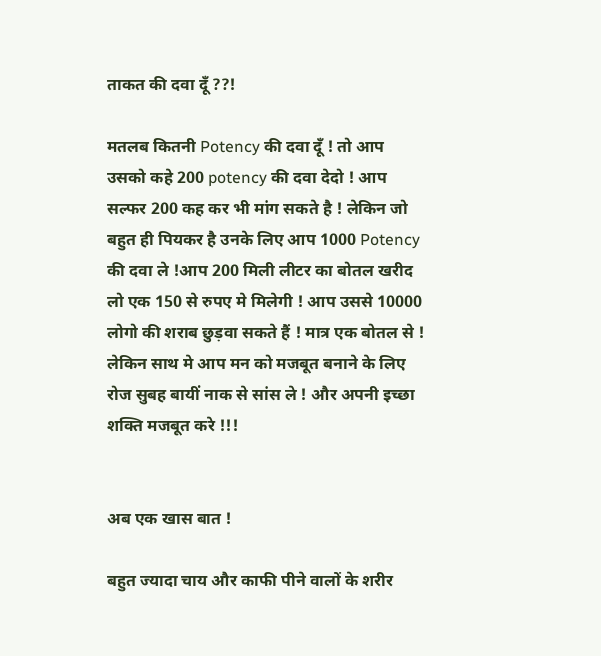ताकत की दवा दूँ ??!

मतलब कितनी Potency की दवा दूँ ! तो आप उसको कहे 200 potency की दवा देदो ! आप सल्फर 200 कह कर भी मांग सकते है ! लेकिन जो बहुत ही पियकर है उनके लिए आप 1000 Potency की दवा ले !आप 200 मिली लीटर का बोतल खरीद लो एक 150 से रुपए मे मिलेगी ! आप उससे 10000 लोगो की शराब छुड़वा सकते हैं ! मात्र एक बोतल से ! लेकिन साथ मे आप मन को मजबूत बनाने के लिए रोज सुबह बायीं नाक से सांस ले ! और अपनी इच्छा शक्ति मजबूत करे !!!


अब एक खास बात !

बहुत ज्यादा चाय और काफी पीने वालों के शरीर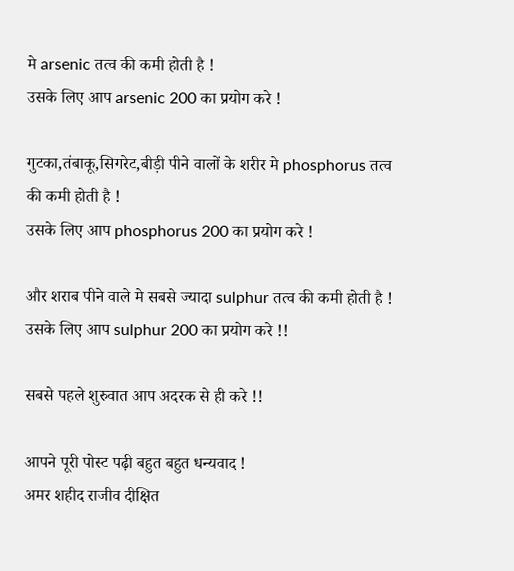मे arsenic तत्व की कमी होती है !
उसके लिए आप arsenic 200 का प्रयोग करे !

गुटका,तंबाकू,सिगरेट,बीड़ी पीने वालों के शरीर मे phosphorus तत्व की कमी होती है !
उसके लिए आप phosphorus 200 का प्रयोग करे !

और शराब पीने वाले मे सबसे ज्यादा sulphur तत्व की कमी होती है !
उसके लिए आप sulphur 200 का प्रयोग करे !!

सबसे पहले शुरुवात आप अदरक से ही करे !!

आपने पूरी पोस्ट पढ़ी बहुत बहुत धन्यवाद !
अमर शहीद राजीव दीक्षित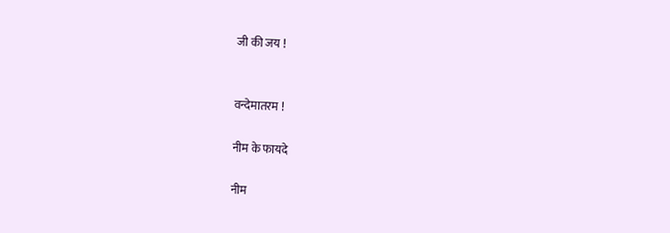जी की जय !


वन्देमातरम !

नीम के फायदे

नीम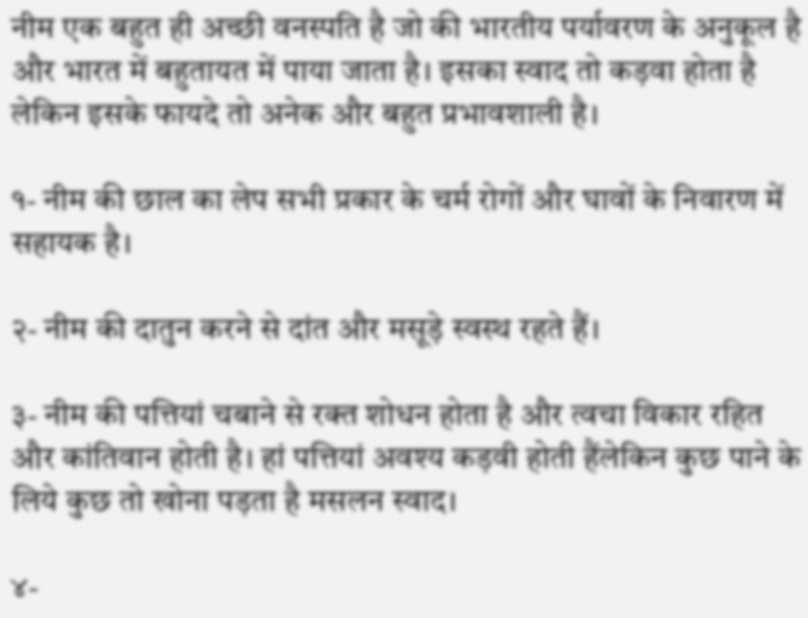नीम एक बहुत ही अच्छी वनस्पति है जो की भारतीय पर्यावरण के अनुकूल है और भारत में बहुतायत में पाया जाता है। इसका स्वाद तो कड़वा होता है लेकिन इसके फायदे तो अनेक और बहुत प्रभावशाली है।

१- नीम की छाल का लेप सभी प्रकार के चर्म रोगों और घावों के निवारण में सहायक है।

२- नीम की दातुन करने से दांत और मसूड़े स्वस्थ रहते हैं।

३- नीम की पत्तियां चबाने से रक्त शोधन होता है और त्वचा विकार रहित और कांतिवान होती है। हां पत्तियां अवश्य कड़वी होती हैंलेकिन कुछ पाने के लिये कुछ तो खोना पड़ता है मसलन स्वाद।

४-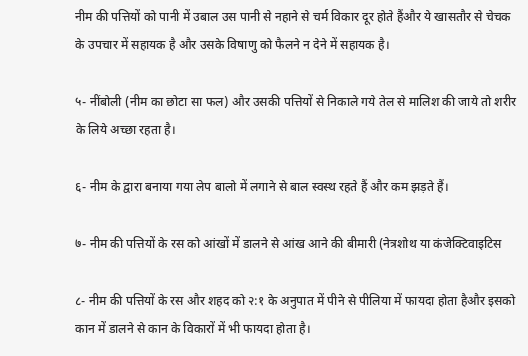नीम की पत्तियों को पानी में उबाल उस पानी से नहाने से चर्म विकार दूर होते हैंऔर ये खासतौर से चेचक के उपचार में सहायक है और उसके विषाणु को फैलने न देने में सहायक है।

५- नींबोली (नीम का छोटा सा फल) और उसकी पत्तियों से निकाले गये तेल से मालिश की जाये तो शरीर के लिये अच्छा रहता है।

६- नीम के द्वारा बनाया गया लेप बालो में लगाने से बाल स्वस्थ रहते हैं और कम झड़ते हैं।

७- नीम की पत्तियों के रस को आंखों में डालने से आंख आने की बीमारी (नेत्रशोथ या कंजेक्टिवाइटिस

८- नीम की पत्तियों के रस और शहद को २:१ के अनुपात में पीने से पीलिया में फायदा होता हैऔर इसको कान में डालने से कान के विकारों में भी फायदा होता है।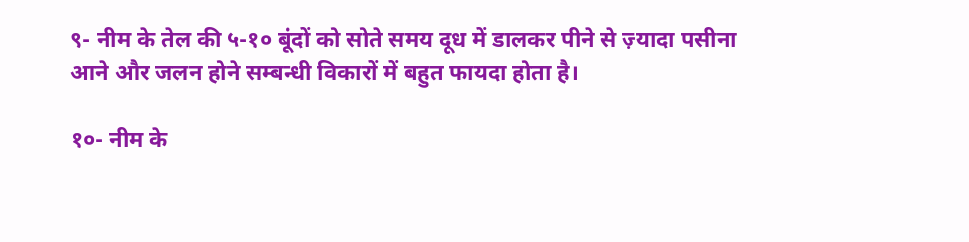९- नीम के तेल की ५-१० बूंदों को सोते समय दूध में डालकर पीने से ज़्यादा पसीना आने और जलन होने सम्बन्धी विकारों में बहुत फायदा होता है।

१०- नीम के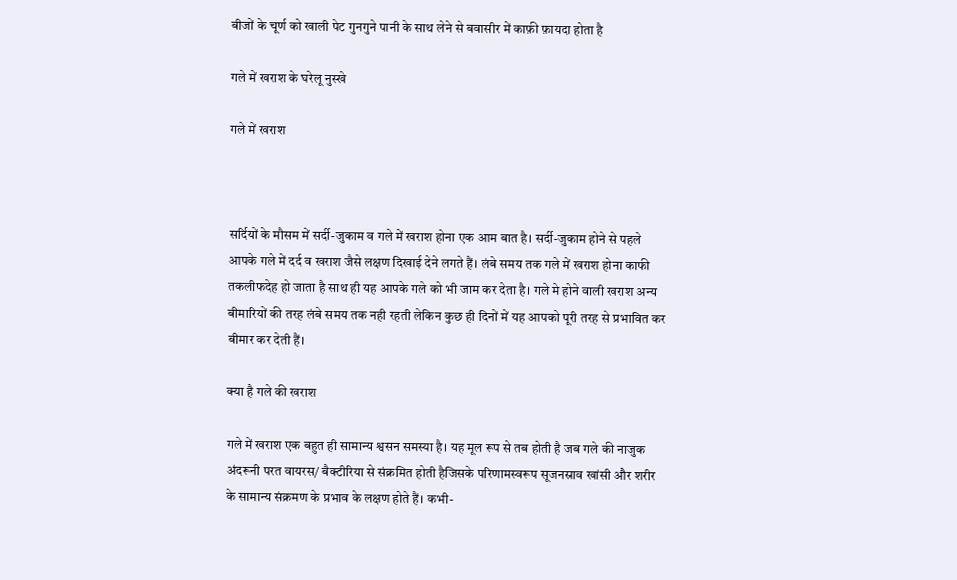बीजों के चूर्ण को खाली पेट गुनगुने पानी के साथ लेने से बवासीर में काफ़ी फ़ायदा होता है

गले में खराश के घरेलू नुस्खे

गले में खराश



सर्दियों के मौसम में सर्दी-जुकाम व गले में खराश होना एक आम बात है। सर्दी-जुकाम होने से पहले आपके गले में दर्द व खराश जैसे लक्षण दिखाई देने लगते हैं। लंबे समय तक गले में खराश होना काफी तकलीफदेह हो जाता है साथ ही यह आपके गले को भी जाम कर देता है। गले मे होने वाली खराश अन्य बीमारियों की तरह लंबे समय तक नही रहती लेकिन कुछ ही दिनों में यह आपको पूरी तरह से प्रभावित कर बीमार कर देती हैं।

क्या है गले की खराश

गले में खराश एक बहुत ही सामान्य श्वसन समस्या है। यह मूल रूप से तब होती है जब गले की नाजुक अंदरूनी परत वायरस/ बैक्टीरिया से संक्रमित होती हैजिसके परिणामस्वरूप सूजनस्राव खांसी और शरीर के सामान्य संक्रमण के प्रभाव के लक्षण होते हैं। कभी-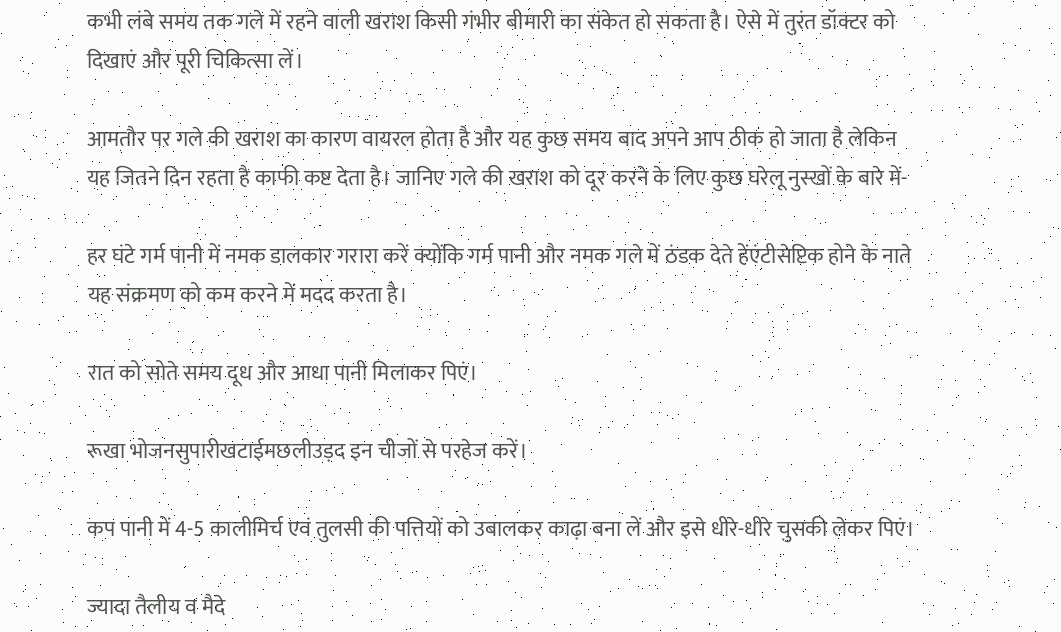कभी लंबे समय तक गले में रहने वाली खराश किसी गंभीर बीमारी का संकेत हो सकता है। ऐसे में तुरंत डॉक्टर को दिखाएं और पूरी चिकित्सा लें।

आमतौर पर गले की खराश का कारण वायरल होता है और यह कुछ समय बाद अपने आप ठीक हो जाता है लेकिन यह जितने दिन रहता है काफी कष्ट देता है। जानिए गले की खराश को दूर करने के लिए कुछ घरेलू नुस्खों के बारे में-

हर घंटे गर्म पानी में नमक डालकार गरारा करें क्योंकि गर्म पानी और नमक गले में ठंडक देते हेंएंटीसेप्टिक होने के नाते यह संक्रमण को कम करने में मदद करता है।

रात को सोते समय दूध और आधा पानी मिलाकर पिएं।

रूखा भोजनसुपारीखटाईमछलीउड़द इन चीजों से परहेज करें।

कप पानी में 4-5 कालीमिर्च एवं तुलसी की पत्तियों को उबालकर काढ़ा बना लें और इसे धीरे-धीरे चुसकी लेकर पिएं।

ज्यादा तैलीय व मैदे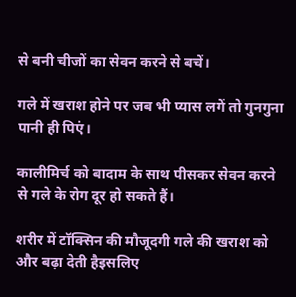से बनी चीजों का सेवन करने से बचें।

गले में खराश होने पर जब भी प्यास लगें तो गुनगुना पानी ही पिएं।

कालीमिर्च को बादाम के साथ पीसकर सेवन करने से गले के रोग दूर हो सकते हैं।

शरीर में टॉक्सिन की मौजूदगी गले की खराश को और बढ़ा देती हैइसलिए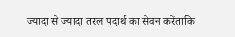ज्यादा से ज्यादा तरल पदार्थ का सेवन करेंताकि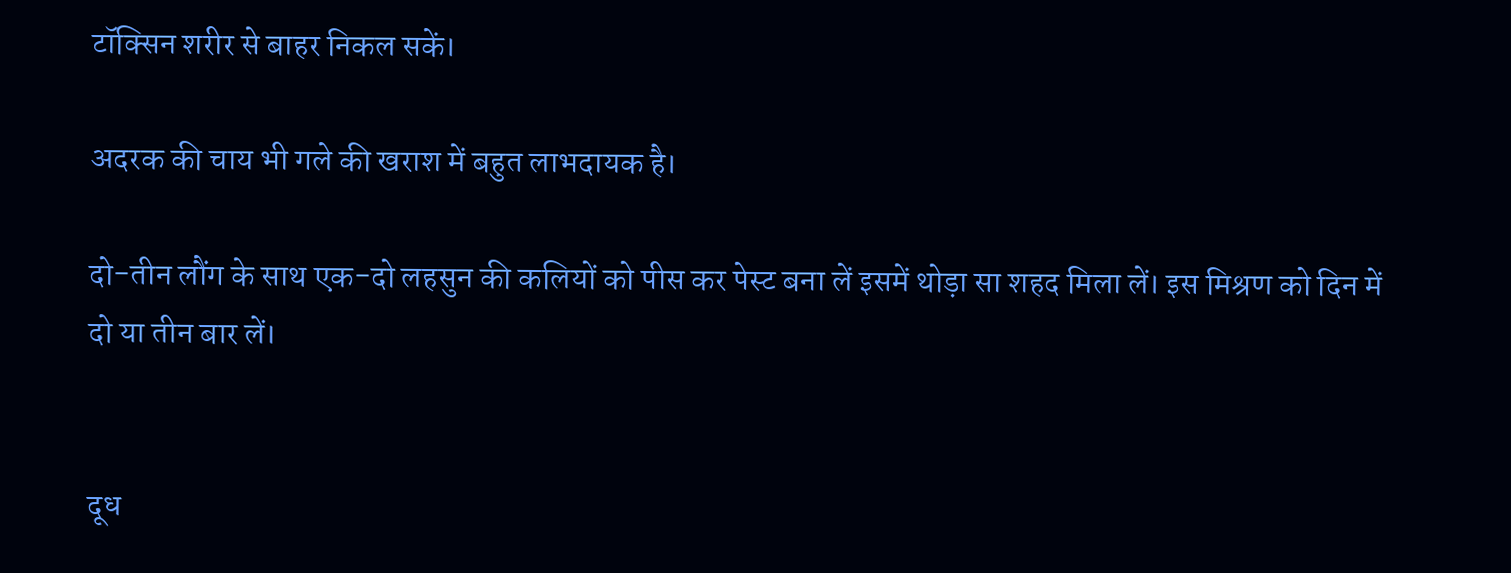टॉक्सिन शरीर से बाहर निकल सकें।

अदरक की चाय भी गले की खराश में बहुत लाभदायक है।

दो-तीन लौंग के साथ एक-दो लहसुन की कलियों को पीस कर पेस्ट बना लें इसमें थोड़ा सा शहद मिला लें। इस मिश्रण को दिन में दो या तीन बार लें।


दूध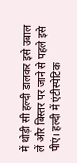में थोड़ी सी हल्दी डालकर इसे उबाल लें और बिस्तर पर जाने से पहले इसे पीएं। हल्दी में एंटीस्पेटिक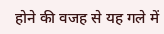होने की वजह से यह गले में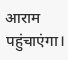आराम पहुंचाएंगा।